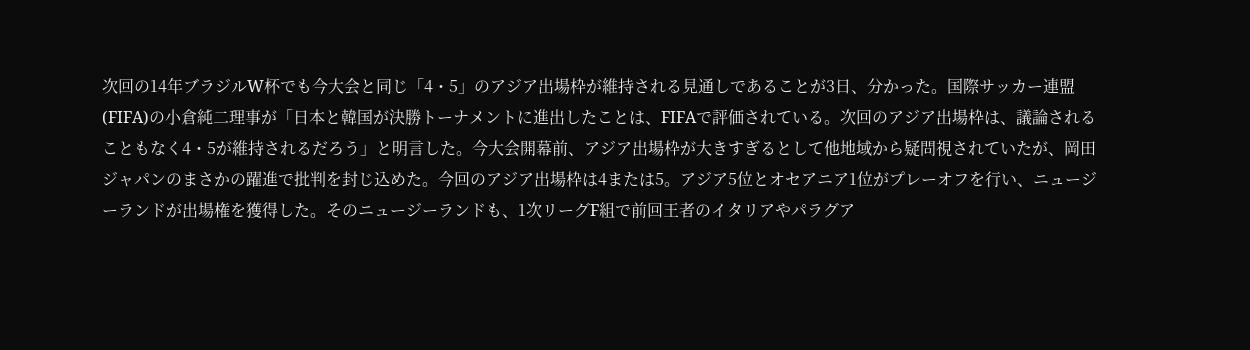次回の14年ブラジルW杯でも今大会と同じ「4・5」のアジア出場枠が維持される見通しであることが3日、分かった。国際サッカー連盟(FIFA)の小倉純二理事が「日本と韓国が決勝トーナメントに進出したことは、FIFAで評価されている。次回のアジア出場枠は、議論されることもなく4・5が維持されるだろう」と明言した。今大会開幕前、アジア出場枠が大きすぎるとして他地域から疑問視されていたが、岡田ジャパンのまさかの躍進で批判を封じ込めた。今回のアジア出場枠は4または5。アジア5位とオセアニア1位がプレーオフを行い、ニュージーランドが出場権を獲得した。そのニュージーランドも、1次リーグF組で前回王者のイタリアやパラグア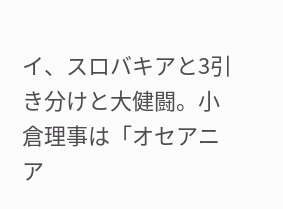イ、スロバキアと3引き分けと大健闘。小倉理事は「オセアニア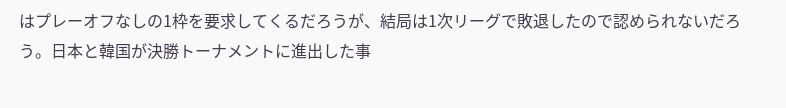はプレーオフなしの1枠を要求してくるだろうが、結局は1次リーグで敗退したので認められないだろう。日本と韓国が決勝トーナメントに進出した事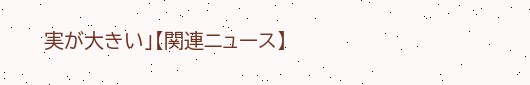実が大きい」【関連ニュース】